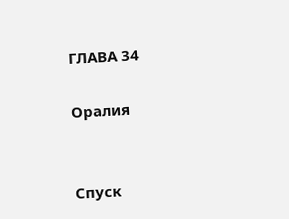ГЛАВА 34

Оралия


Спуск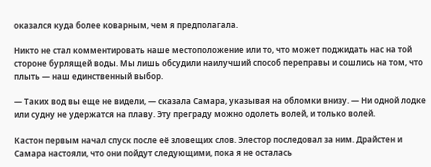оказался куда более коварным, чем я предполагала.

Никто не стал комментировать наше местоположение или то, что может поджидать нас на той стороне бурлящей воды. Мы лишь обсудили наилучший способ переправы и сошлись на том, что плыть — наш единственный выбор.

— Таких вод вы еще не видели, — сказала Самара, указывая на обломки внизу. — Ни одной лодке или судну не удержатся на плаву. Эту преграду можно одолеть волей, и только волей.

Кастон первым начал спуск после её зловещих слов. Элестор последовал за ним. Драйстен и Самара настояли, что они пойдут следующими, пока я не осталась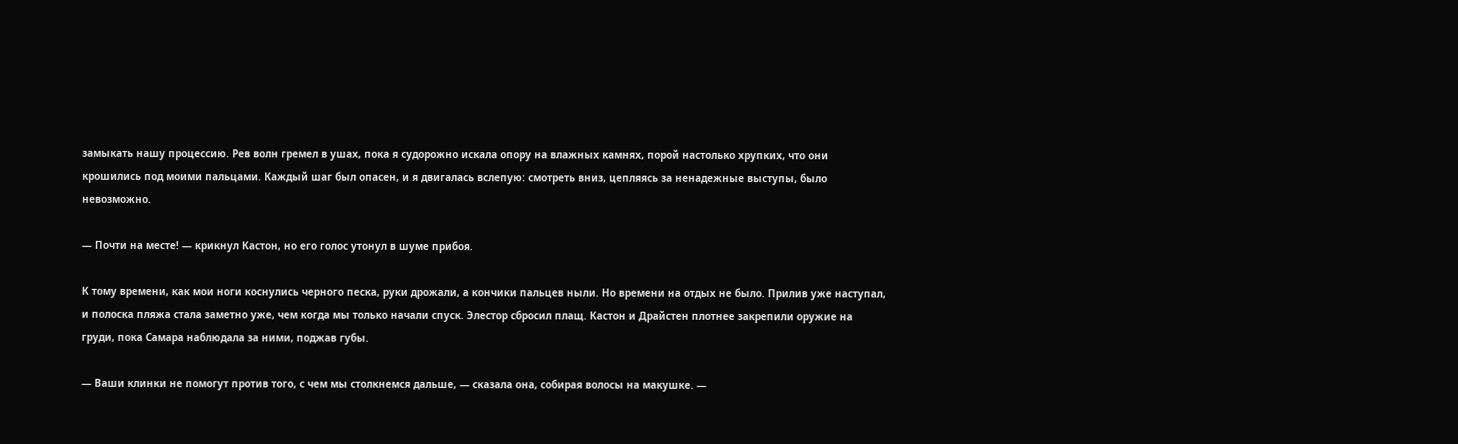замыкать нашу процессию. Рев волн гремел в ушах, пока я судорожно искала опору на влажных камнях, порой настолько хрупких, что они крошились под моими пальцами. Каждый шаг был опасен, и я двигалась вслепую: смотреть вниз, цепляясь за ненадежные выступы, было невозможно.

— Почти на месте! — крикнул Кастон, но его голос утонул в шуме прибоя.

К тому времени, как мои ноги коснулись черного песка, руки дрожали, а кончики пальцев ныли. Но времени на отдых не было. Прилив уже наступал, и полоска пляжа стала заметно уже, чем когда мы только начали спуск. Элестор сбросил плащ. Кастон и Драйстен плотнее закрепили оружие на груди, пока Самара наблюдала за ними, поджав губы.

— Ваши клинки не помогут против того, с чем мы столкнемся дальше, — сказала она, собирая волосы на макушке. —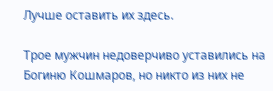Лучше оставить их здесь.

Трое мужчин недоверчиво уставились на Богиню Кошмаров, но никто из них не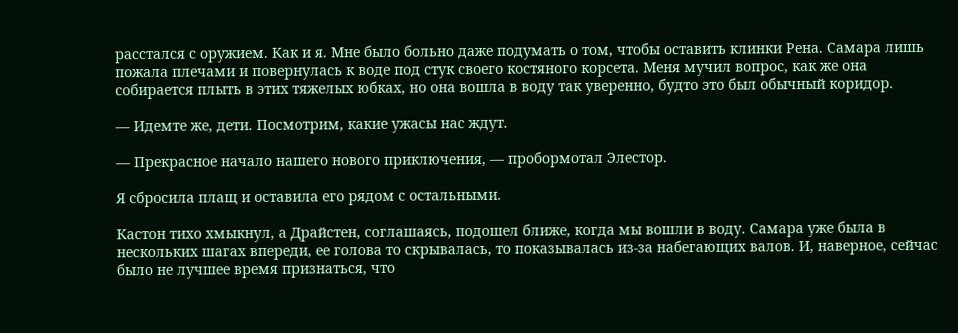расстался с оружием. Как и я. Мне было больно даже подумать о том, чтобы оставить клинки Рена. Самара лишь пожала плечами и повернулась к воде под стук своего костяного корсета. Меня мучил вопрос, как же она собирается плыть в этих тяжелых юбках, но она вошла в воду так уверенно, будто это был обычный коридор.

— Идемте же, дети. Посмотрим, какие ужасы нас ждут.

— Прекрасное начало нашего нового приключения, — пробормотал Элестор.

Я сбросила плащ и оставила его рядом с остальными.

Кастон тихо хмыкнул, а Драйстен, соглашаясь, подошел ближе, когда мы вошли в воду. Самара уже была в нескольких шагах впереди, ее голова то скрывалась, то показывалась из-за набегающих валов. И, наверное, сейчас было не лучшее время признаться, что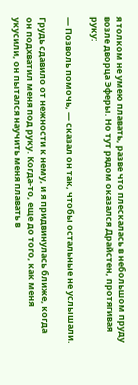я толком не умею плавать, разве что плескалась в небольшом пруду возле дворца Эферы. Но тут рядом оказался Драйстен, протягивая руку:

— Позволь помочь, — сказал он так, чтобы остальные не услышали.

Грудь сдавило от нежности к нему, и я придвинулась ближе, когда он подхватил меня под руку. Когда-то, еще до того, как меня укусили, он пытался научить меня плавать в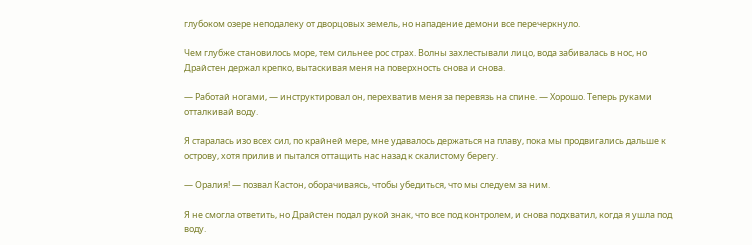глубоком озере неподалеку от дворцовых земель, но нападение демони все перечеркнуло.

Чем глубже становилось море, тем сильнее рос страх. Волны захлестывали лицо, вода забивалась в нос, но Драйстен держал крепко, вытаскивая меня на поверхность снова и снова.

— Работай ногами, — инструктировал он, перехватив меня за перевязь на спине. — Хорошо. Теперь руками отталкивай воду.

Я старалась изо всех сил, по крайней мере, мне удавалось держаться на плаву, пока мы продвигались дальше к острову, хотя прилив и пытался оттащить нас назад к скалистому берегу.

— Оралия! — позвал Кастон, оборачиваясь, чтобы убедиться, что мы следуем за ним.

Я не смогла ответить, но Драйстен подал рукой знак, что все под контролем, и снова подхватил, когда я ушла под воду.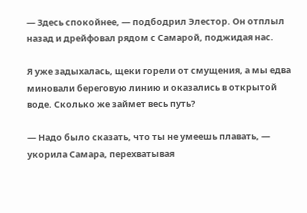— Здесь спокойнее, — подбодрил Элестор. Он отплыл назад и дрейфовал рядом с Самарой, поджидая нас.

Я уже задыхалась, щеки горели от смущения, а мы едва миновали береговую линию и оказались в открытой воде. Сколько же займет весь путь?

— Надо было сказать, что ты не умеешь плавать, — укорила Самара, перехватывая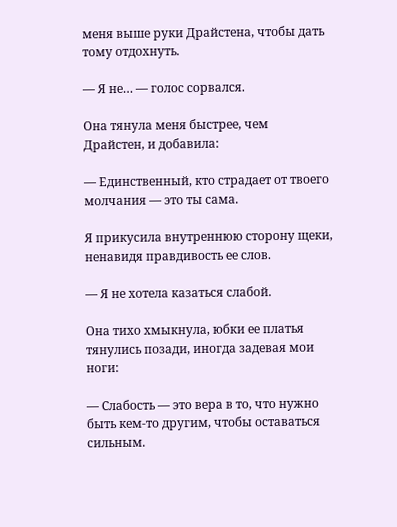меня выше руки Драйстена, чтобы дать тому отдохнуть.

— Я не… — голос сорвался.

Она тянула меня быстрее, чем Драйстен, и добавила:

— Единственный, кто страдает от твоего молчания — это ты сама.

Я прикусила внутреннюю сторону щеки, ненавидя правдивость ее слов.

— Я не хотела казаться слабой.

Она тихо хмыкнула, юбки ее платья тянулись позади, иногда задевая мои ноги:

— Слабость — это вера в то, что нужно быть кем-то другим, чтобы оставаться сильным.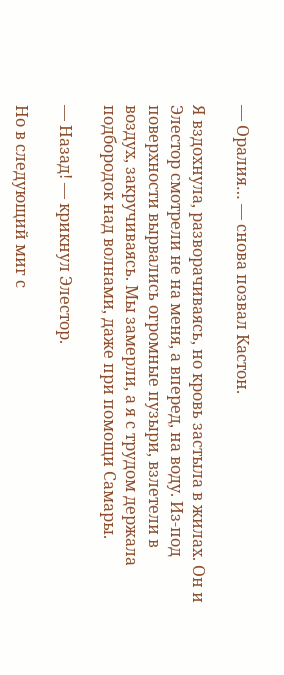— Оралия… — снова позвал Кастон.

Я вздохнула, разворачиваясь, но кровь застыла в жилах. Он и Элестор смотрели не на меня, а вперед, на воду. Из-под поверхности вырвались огромные пузыри, взлетели в воздух, закручиваясь. Мы замерли, а я с трудом держала подбородок над волнами, даже при помощи Самары.

— Назад! — крикнул Элестор.

Но в следующий миг с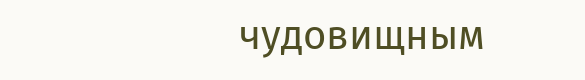чудовищным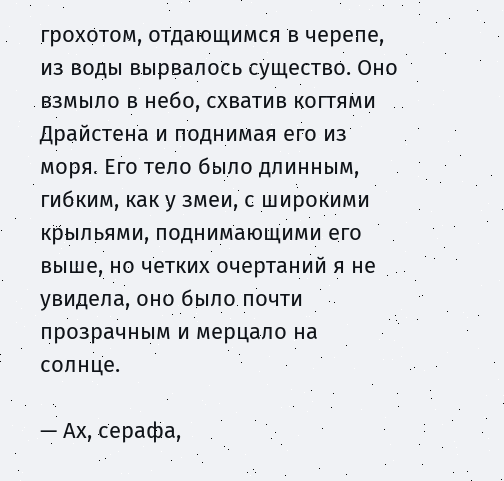грохотом, отдающимся в черепе, из воды вырвалось существо. Оно взмыло в небо, схватив когтями Драйстена и поднимая его из моря. Его тело было длинным, гибким, как у змеи, с широкими крыльями, поднимающими его выше, но четких очертаний я не увидела, оно было почти прозрачным и мерцало на солнце.

— Ах, серафа,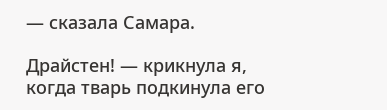— сказала Самара.

Драйстен! — крикнула я, когда тварь подкинула его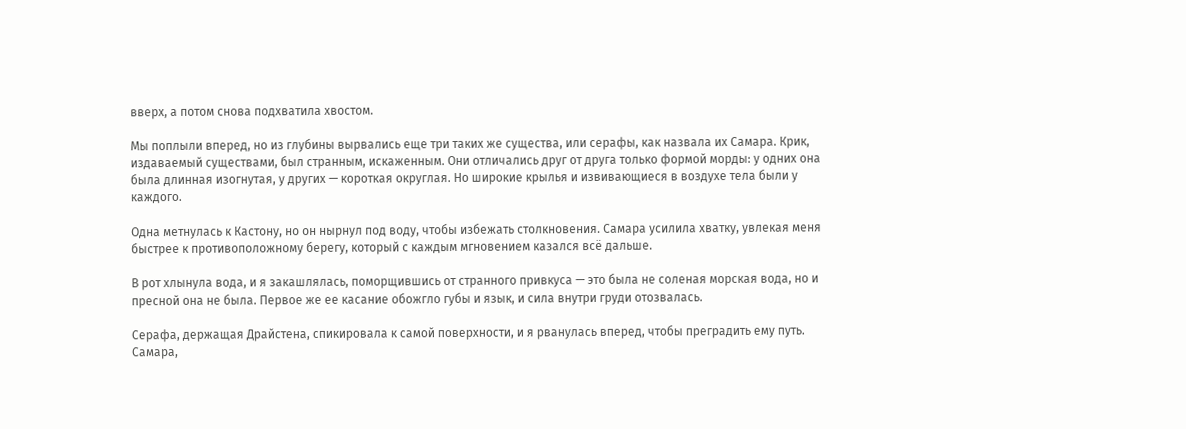вверх, а потом снова подхватила хвостом.

Мы поплыли вперед, но из глубины вырвались еще три таких же существа, или серафы, как назвала их Самара. Крик, издаваемый существами, был странным, искаженным. Они отличались друг от друга только формой морды: у одних она была длинная изогнутая, у других — короткая округлая. Но широкие крылья и извивающиеся в воздухе тела были у каждого.

Одна метнулась к Кастону, но он нырнул под воду, чтобы избежать столкновения. Самара усилила хватку, увлекая меня быстрее к противоположному берегу, который с каждым мгновением казался всё дальше.

В рот хлынула вода, и я закашлялась, поморщившись от странного привкуса — это была не соленая морская вода, но и пресной она не была. Первое же ее касание обожгло губы и язык, и сила внутри груди отозвалась.

Серафа, держащая Драйстена, спикировала к самой поверхности, и я рванулась вперед, чтобы преградить ему путь. Самара,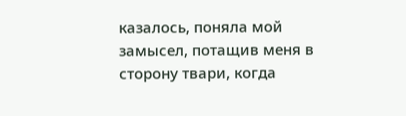казалось, поняла мой замысел, потащив меня в сторону твари, когда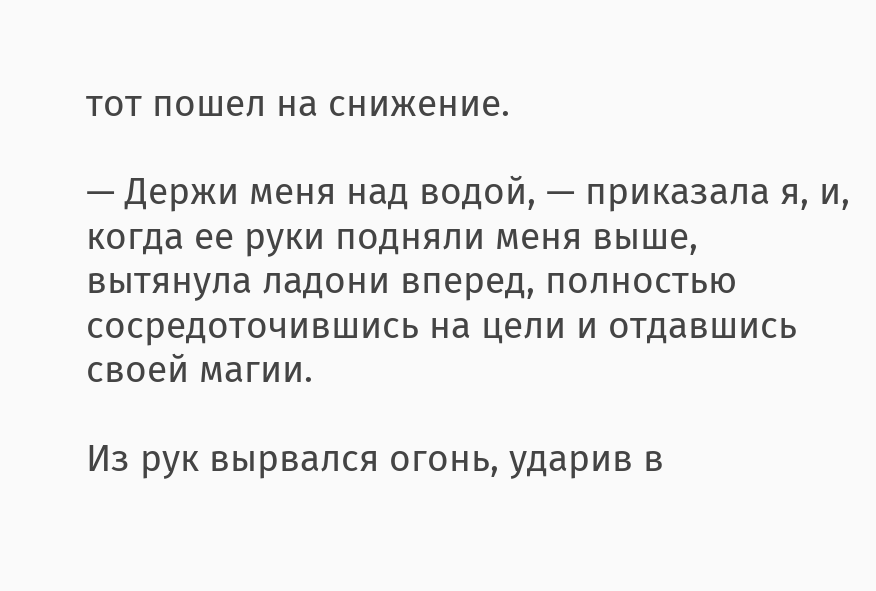тот пошел на снижение.

— Держи меня над водой, — приказала я, и, когда ее руки подняли меня выше, вытянула ладони вперед, полностью сосредоточившись на цели и отдавшись своей магии.

Из рук вырвался огонь, ударив в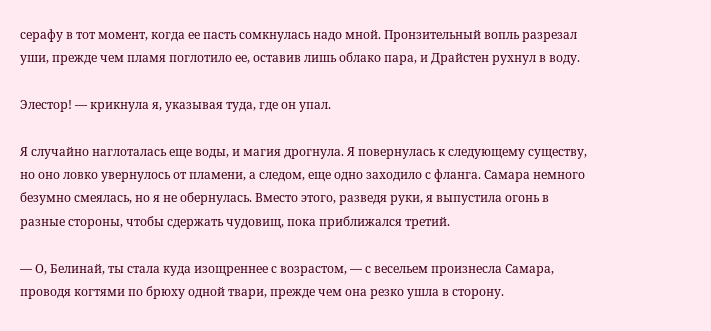серафу в тот момент, когда ее пасть сомкнулась надо мной. Пронзительный вопль разрезал уши, прежде чем пламя поглотило ее, оставив лишь облако пара, и Драйстен рухнул в воду.

Элестор! — крикнула я, указывая туда, где он упал.

Я случайно наглоталась еще воды, и магия дрогнула. Я повернулась к следующему существу, но оно ловко увернулось от пламени, а следом, еще одно заходило с фланга. Самара немного безумно смеялась, но я не обернулась. Вместо этого, разведя руки, я выпустила огонь в разные стороны, чтобы сдержать чудовищ, пока приближался третий.

— О, Белинай, ты стала куда изощреннее с возрастом, — с весельем произнесла Самара, проводя когтями по брюху одной твари, прежде чем она резко ушла в сторону.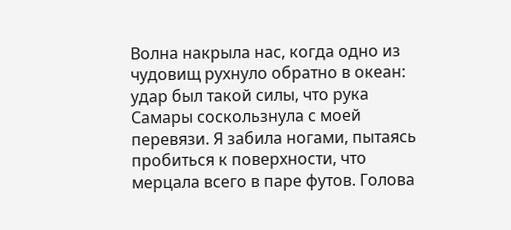Волна накрыла нас, когда одно из чудовищ рухнуло обратно в океан: удар был такой силы, что рука Самары соскользнула с моей перевязи. Я забила ногами, пытаясь пробиться к поверхности, что мерцала всего в паре футов. Голова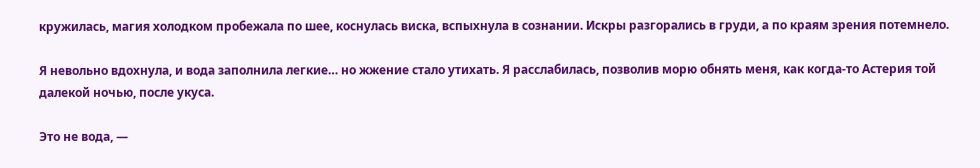кружилась, магия холодком пробежала по шее, коснулась виска, вспыхнула в сознании. Искры разгорались в груди, а по краям зрения потемнело.

Я невольно вдохнула, и вода заполнила легкие… но жжение стало утихать. Я расслабилась, позволив морю обнять меня, как когда-то Астерия той далекой ночью, после укуса.

Это не вода, —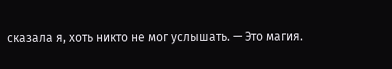сказала я, хоть никто не мог услышать. — Это магия.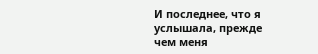И последнее, что я услышала, прежде чем меня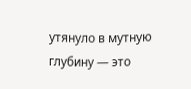утянуло в мутную глубину — это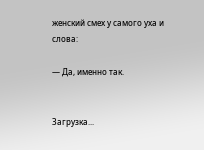женский смех у самого уха и слова:

— Да, именно так.


Загрузка...